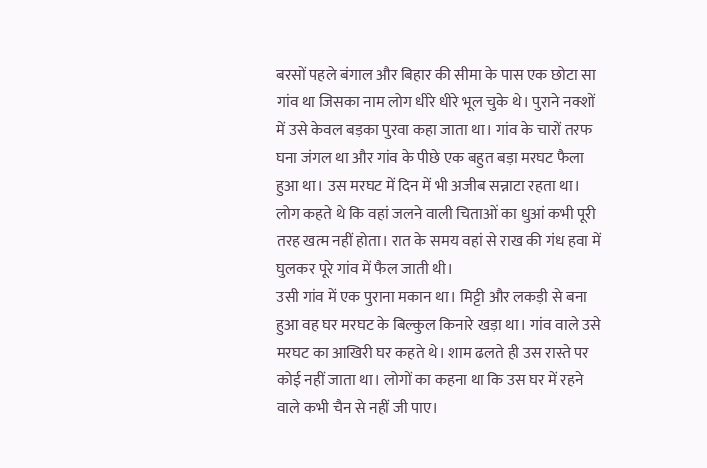बरसों पहले बंगाल और बिहार की सीमा के पास एक छोटा सा गांव था जिसका नाम लोग धीरे धीरे भूल चुके थे। पुराने नक्शों में उसे केवल बड़का पुरवा कहा जाता था। गांव के चारों तरफ घना जंगल था और गांव के पीछे एक बहुत बड़ा मरघट फैला हुआ था। उस मरघट में दिन में भी अजीब सन्नाटा रहता था। लोग कहते थे कि वहां जलने वाली चिताओं का धुआं कभी पूरी तरह खत्म नहीं होता। रात के समय वहां से राख की गंध हवा में घुलकर पूरे गांव में फैल जाती थी।
उसी गांव में एक पुराना मकान था। मिट्टी और लकड़ी से बना हुआ वह घर मरघट के बिल्कुल किनारे खड़ा था। गांव वाले उसे मरघट का आखिरी घर कहते थे। शाम ढलते ही उस रास्ते पर कोई नहीं जाता था। लोगों का कहना था कि उस घर में रहने वाले कभी चैन से नहीं जी पाए।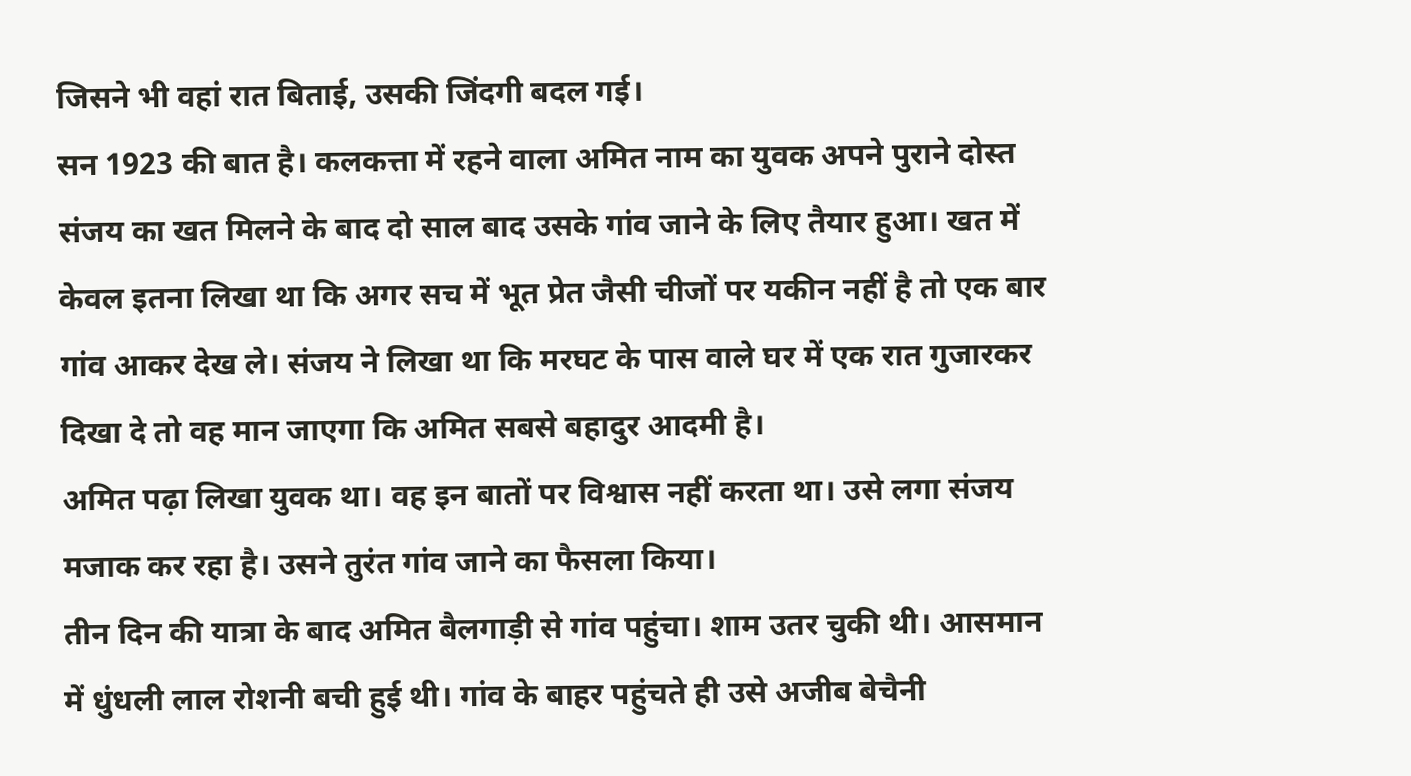जिसने भी वहां रात बिताई, उसकी जिंदगी बदल गई।
सन 1923 की बात है। कलकत्ता में रहने वाला अमित नाम का युवक अपने पुराने दोस्त संजय का खत मिलने के बाद दो साल बाद उसके गांव जाने के लिए तैयार हुआ। खत में केवल इतना लिखा था कि अगर सच में भूत प्रेत जैसी चीजों पर यकीन नहीं है तो एक बार गांव आकर देख ले। संजय ने लिखा था कि मरघट के पास वाले घर में एक रात गुजारकर दिखा दे तो वह मान जाएगा कि अमित सबसे बहादुर आदमी है।
अमित पढ़ा लिखा युवक था। वह इन बातों पर विश्वास नहीं करता था। उसे लगा संजय मजाक कर रहा है। उसने तुरंत गांव जाने का फैसला किया।
तीन दिन की यात्रा के बाद अमित बैलगाड़ी से गांव पहुंचा। शाम उतर चुकी थी। आसमान में धुंधली लाल रोशनी बची हुई थी। गांव के बाहर पहुंचते ही उसे अजीब बेचैनी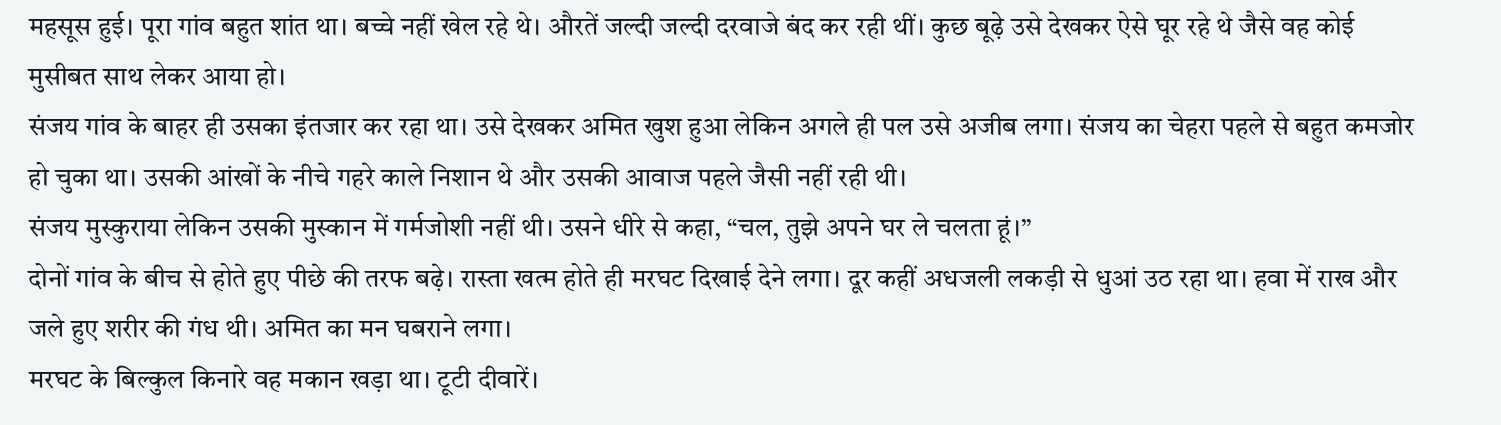महसूस हुई। पूरा गांव बहुत शांत था। बच्चे नहीं खेल रहे थे। औरतें जल्दी जल्दी दरवाजे बंद कर रही थीं। कुछ बूढ़े उसे देखकर ऐसे घूर रहे थे जैसे वह कोई मुसीबत साथ लेकर आया हो।
संजय गांव के बाहर ही उसका इंतजार कर रहा था। उसे देखकर अमित खुश हुआ लेकिन अगले ही पल उसे अजीब लगा। संजय का चेहरा पहले से बहुत कमजोर हो चुका था। उसकी आंखों के नीचे गहरे काले निशान थे और उसकी आवाज पहले जैसी नहीं रही थी।
संजय मुस्कुराया लेकिन उसकी मुस्कान में गर्मजोशी नहीं थी। उसने धीरे से कहा, “चल, तुझे अपने घर ले चलता हूं।”
दोनों गांव के बीच से होते हुए पीछे की तरफ बढ़े। रास्ता खत्म होते ही मरघट दिखाई देने लगा। दूर कहीं अधजली लकड़ी से धुआं उठ रहा था। हवा में राख और जले हुए शरीर की गंध थी। अमित का मन घबराने लगा।
मरघट के बिल्कुल किनारे वह मकान खड़ा था। टूटी दीवारें।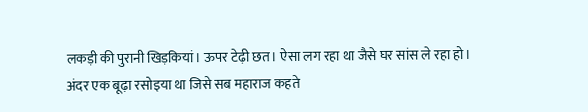लकड़ी की पुरानी खिड़कियां। ऊपर टेढ़ी छत। ऐसा लग रहा था जैसे घर सांस ले रहा हो।
अंदर एक बूढ़ा रसोइया था जिसे सब महाराज कहते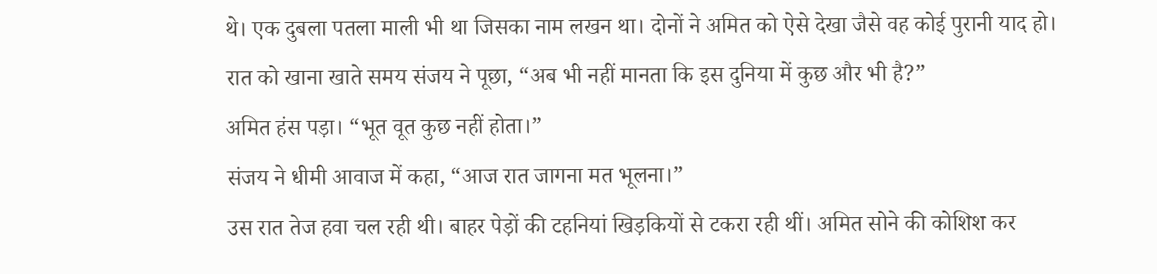थे। एक दुबला पतला माली भी था जिसका नाम लखन था। दोनों ने अमित को ऐसे देखा जैसे वह कोई पुरानी याद हो।
रात को खाना खाते समय संजय ने पूछा, “अब भी नहीं मानता कि इस दुनिया में कुछ और भी है?”
अमित हंस पड़ा। “भूत वूत कुछ नहीं होता।”
संजय ने धीमी आवाज में कहा, “आज रात जागना मत भूलना।”
उस रात तेज हवा चल रही थी। बाहर पेड़ों की टहनियां खिड़कियों से टकरा रही थीं। अमित सोने की कोशिश कर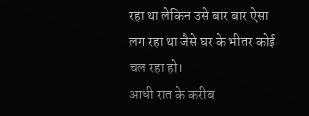रहा था लेकिन उसे बार बार ऐसा लग रहा था जैसे घर के भीतर कोई चल रहा हो।
आधी रात के करीब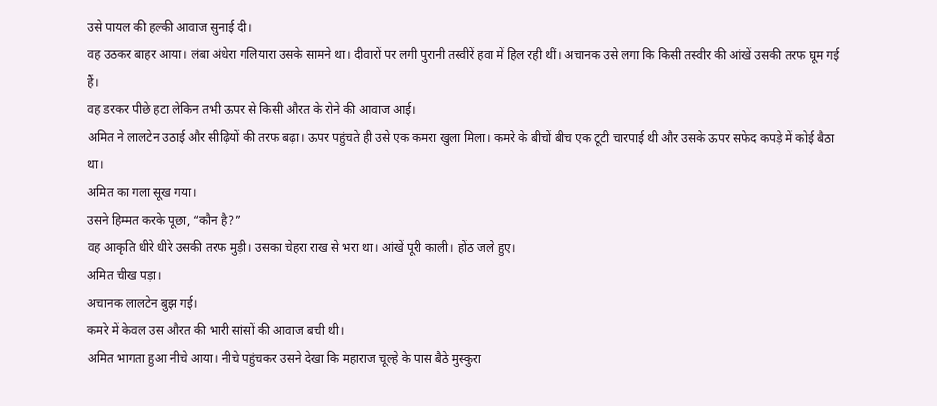उसे पायल की हल्की आवाज सुनाई दी।
वह उठकर बाहर आया। लंबा अंधेरा गलियारा उसके सामने था। दीवारों पर लगी पुरानी तस्वीरें हवा में हिल रही थीं। अचानक उसे लगा कि किसी तस्वीर की आंखें उसकी तरफ घूम गई हैं।
वह डरकर पीछे हटा लेकिन तभी ऊपर से किसी औरत के रोने की आवाज आई।
अमित ने लालटेन उठाई और सीढ़ियों की तरफ बढ़ा। ऊपर पहुंचते ही उसे एक कमरा खुला मिला। कमरे के बीचों बीच एक टूटी चारपाई थी और उसके ऊपर सफेद कपड़े में कोई बैठा था।
अमित का गला सूख गया।
उसने हिम्मत करके पूछा, “कौन है?”
वह आकृति धीरे धीरे उसकी तरफ मुड़ी। उसका चेहरा राख से भरा था। आंखें पूरी काली। होंठ जले हुए।
अमित चीख पड़ा।
अचानक लालटेन बुझ गई।
कमरे में केवल उस औरत की भारी सांसों की आवाज बची थी।
अमित भागता हुआ नीचे आया। नीचे पहुंचकर उसने देखा कि महाराज चूल्हे के पास बैठे मुस्कुरा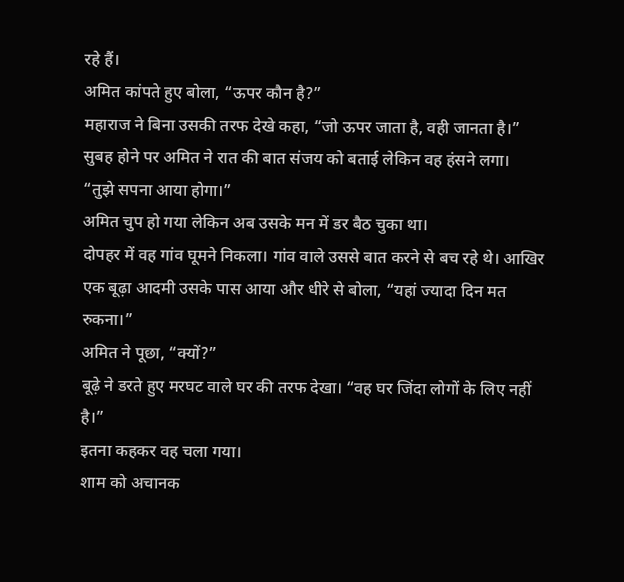रहे हैं।
अमित कांपते हुए बोला, “ऊपर कौन है?”
महाराज ने बिना उसकी तरफ देखे कहा, “जो ऊपर जाता है, वही जानता है।”
सुबह होने पर अमित ने रात की बात संजय को बताई लेकिन वह हंसने लगा।
“तुझे सपना आया होगा।”
अमित चुप हो गया लेकिन अब उसके मन में डर बैठ चुका था।
दोपहर में वह गांव घूमने निकला। गांव वाले उससे बात करने से बच रहे थे। आखिर एक बूढ़ा आदमी उसके पास आया और धीरे से बोला, “यहां ज्यादा दिन मत रुकना।”
अमित ने पूछा, “क्यों?”
बूढ़े ने डरते हुए मरघट वाले घर की तरफ देखा। “वह घर जिंदा लोगों के लिए नहीं है।”
इतना कहकर वह चला गया।
शाम को अचानक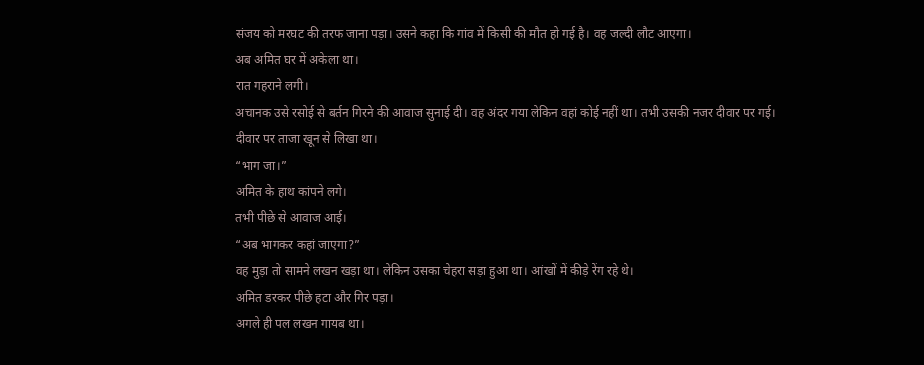संजय को मरघट की तरफ जाना पड़ा। उसने कहा कि गांव में किसी की मौत हो गई है। वह जल्दी लौट आएगा।
अब अमित घर में अकेला था।
रात गहराने लगी।
अचानक उसे रसोई से बर्तन गिरने की आवाज सुनाई दी। वह अंदर गया लेकिन वहां कोई नहीं था। तभी उसकी नजर दीवार पर गई।
दीवार पर ताजा खून से लिखा था।
“भाग जा।”
अमित के हाथ कांपने लगे।
तभी पीछे से आवाज आई।
“अब भागकर कहां जाएगा?”
वह मुड़ा तो सामने लखन खड़ा था। लेकिन उसका चेहरा सड़ा हुआ था। आंखों में कीड़े रेंग रहे थे।
अमित डरकर पीछे हटा और गिर पड़ा।
अगले ही पल लखन गायब था।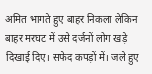अमित भागते हुए बाहर निकला लेकिन बाहर मरघट में उसे दर्जनों लोग खड़े दिखाई दिए। सफेद कपड़ों में। जले हुए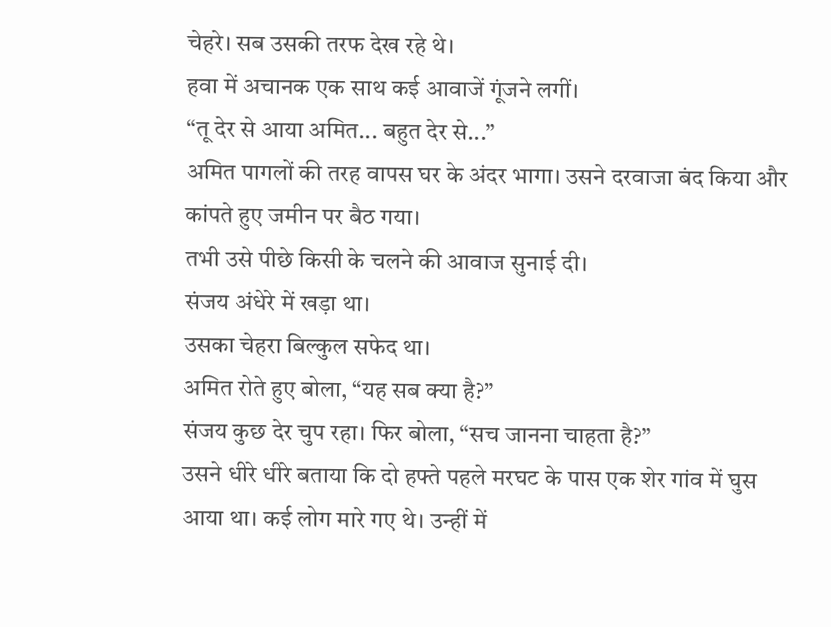चेहरे। सब उसकी तरफ देख रहे थे।
हवा में अचानक एक साथ कई आवाजें गूंजने लगीं।
“तू देर से आया अमित... बहुत देर से...”
अमित पागलों की तरह वापस घर के अंदर भागा। उसने दरवाजा बंद किया और कांपते हुए जमीन पर बैठ गया।
तभी उसे पीछे किसी के चलने की आवाज सुनाई दी।
संजय अंधेरे में खड़ा था।
उसका चेहरा बिल्कुल सफेद था।
अमित रोते हुए बोला, “यह सब क्या है?”
संजय कुछ देर चुप रहा। फिर बोला, “सच जानना चाहता है?”
उसने धीरे धीरे बताया कि दो हफ्ते पहले मरघट के पास एक शेर गांव में घुस आया था। कई लोग मारे गए थे। उन्हीं में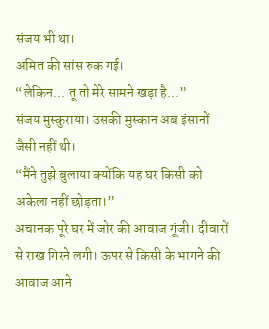संजय भी था।
अमित की सांस रुक गई।
“लेकिन... तू तो मेरे सामने खड़ा है...”
संजय मुस्कुराया। उसकी मुस्कान अब इंसानों जैसी नहीं थी।
“मैंने तुझे बुलाया क्योंकि यह घर किसी को अकेला नहीं छोड़ता।”
अचानक पूरे घर में जोर की आवाज गूंजी। दीवारों से राख गिरने लगी। ऊपर से किसी के भागने की आवाज आने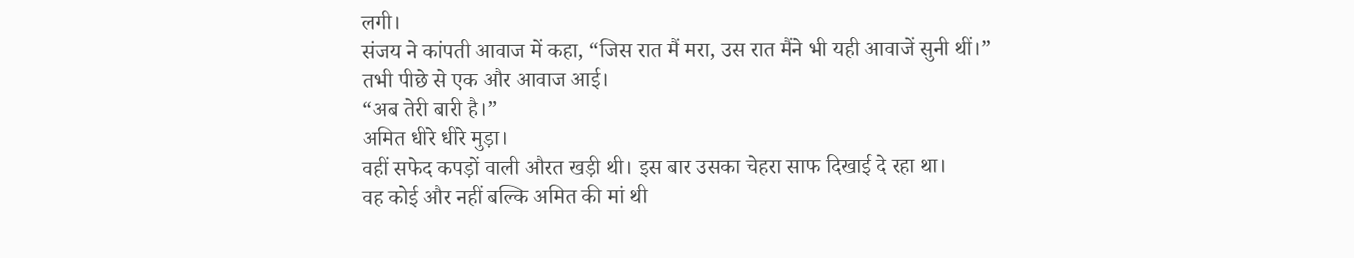लगी।
संजय ने कांपती आवाज में कहा, “जिस रात मैं मरा, उस रात मैंने भी यही आवाजें सुनी थीं।”
तभी पीछे से एक और आवाज आई।
“अब तेरी बारी है।”
अमित धीरे धीरे मुड़ा।
वहीं सफेद कपड़ों वाली औरत खड़ी थी। इस बार उसका चेहरा साफ दिखाई दे रहा था।
वह कोई और नहीं बल्कि अमित की मां थी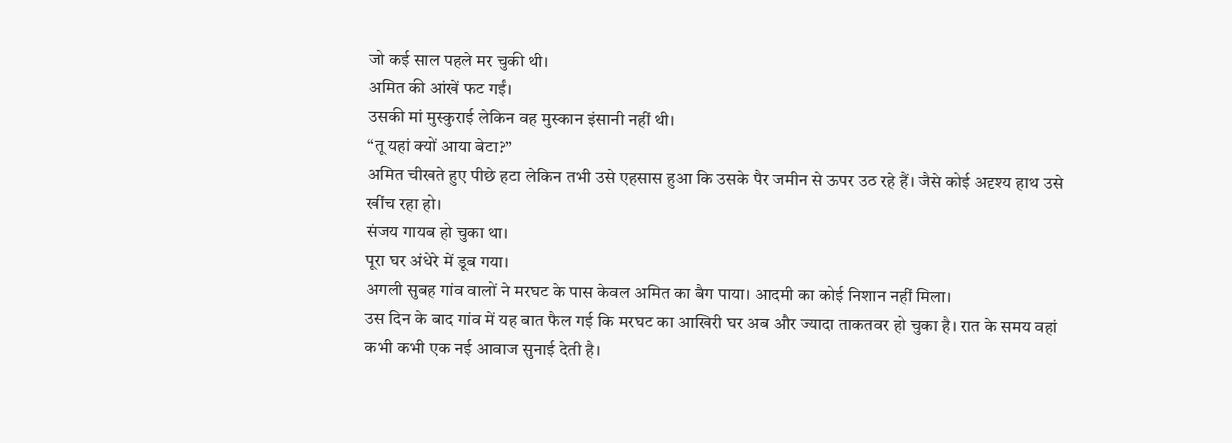जो कई साल पहले मर चुकी थी।
अमित की आंखें फट गईं।
उसकी मां मुस्कुराई लेकिन वह मुस्कान इंसानी नहीं थी।
“तू यहां क्यों आया बेटा?”
अमित चीखते हुए पीछे हटा लेकिन तभी उसे एहसास हुआ कि उसके पैर जमीन से ऊपर उठ रहे हैं। जैसे कोई अदृश्य हाथ उसे खींच रहा हो।
संजय गायब हो चुका था।
पूरा घर अंधेरे में डूब गया।
अगली सुबह गांव वालों ने मरघट के पास केवल अमित का बैग पाया। आदमी का कोई निशान नहीं मिला।
उस दिन के बाद गांव में यह बात फैल गई कि मरघट का आखिरी घर अब और ज्यादा ताकतवर हो चुका है। रात के समय वहां कभी कभी एक नई आवाज सुनाई देती है।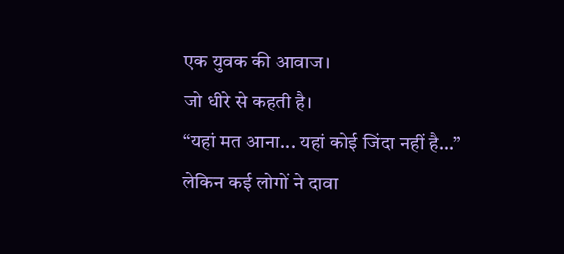एक युवक की आवाज।
जो धीरे से कहती है।
“यहां मत आना... यहां कोई जिंदा नहीं है...”
लेकिन कई लोगों ने दावा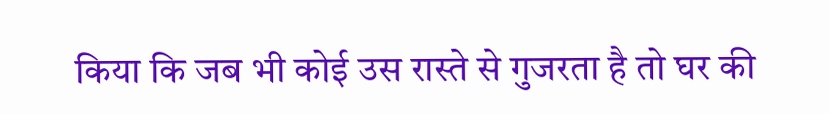किया कि जब भी कोई उस रास्ते से गुजरता है तो घर की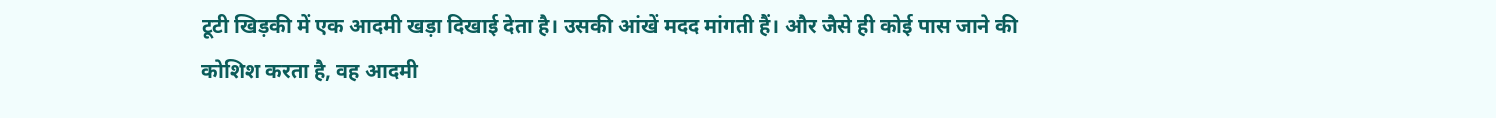टूटी खिड़की में एक आदमी खड़ा दिखाई देता है। उसकी आंखें मदद मांगती हैं। और जैसे ही कोई पास जाने की कोशिश करता है, वह आदमी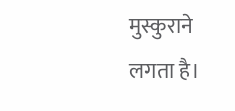मुस्कुराने लगता है।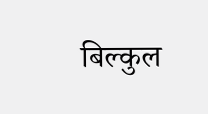बिल्कुल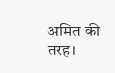अमित की तरह।